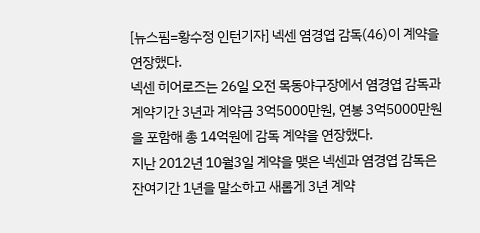[뉴스핌=황수정 인턴기자] 넥센 염경엽 감독(46)이 계약을 연장했다.
넥센 히어로즈는 26일 오전 목동야구장에서 염경엽 감독과 계약기간 3년과 계약금 3억5000만원, 연봉 3억5000만원을 포함해 총 14억원에 감독 계약을 연장했다.
지난 2012년 10월3일 계약을 맺은 넥센과 염경엽 감독은 잔여기간 1년을 말소하고 새롭게 3년 계약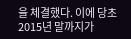을 체결했다. 이에 당초 2015년 말까지가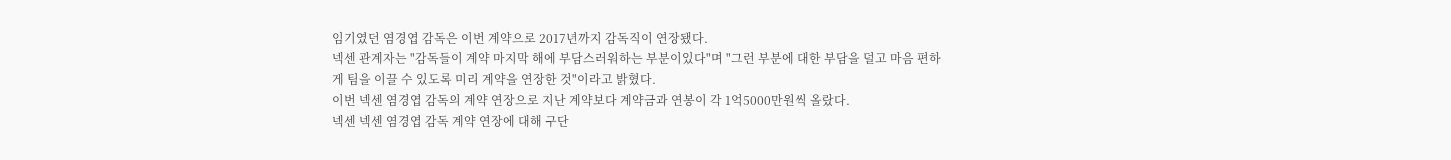임기였던 염경엽 감독은 이번 계약으로 2017년까지 감독직이 연장됐다.
넥센 관계자는 "감독들이 계약 마지막 해에 부담스러워하는 부분이있다"며 "그런 부분에 대한 부담을 덜고 마음 편하게 팀을 이끌 수 있도록 미리 계약을 연장한 것"이라고 밝혔다.
이번 넥센 염경엽 감독의 계약 연장으로 지난 계약보다 계약금과 연봉이 각 1억5000만원씩 올랐다.
넥센 넥센 염경엽 감독 계약 연장에 대해 구단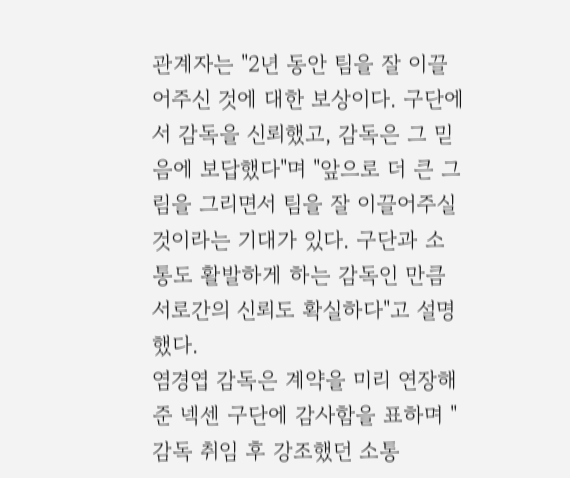관계자는 "2년 동안 팀을 잘 이끌어주신 것에 대한 보상이다. 구단에서 감독을 신뢰했고, 감독은 그 믿음에 보답했다"며 "앞으로 더 큰 그림을 그리면서 팀을 잘 이끌어주실 것이라는 기대가 있다. 구단과 소통도 활발하게 하는 감독인 만큼 서로간의 신뢰도 확실하다"고 설명했다.
염경엽 감독은 계약을 미리 연장해준 넥센 구단에 감사함을 표하며 "감독 취임 후 강조했던 소통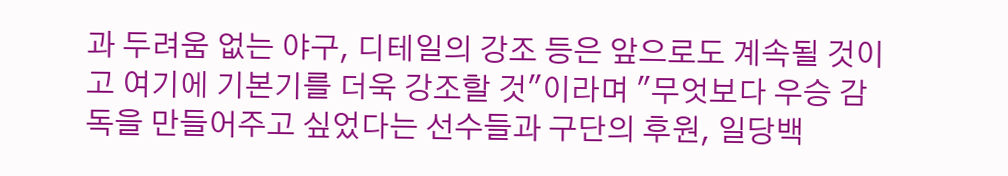과 두려움 없는 야구, 디테일의 강조 등은 앞으로도 계속될 것이고 여기에 기본기를 더욱 강조할 것"이라며 "무엇보다 우승 감독을 만들어주고 싶었다는 선수들과 구단의 후원, 일당백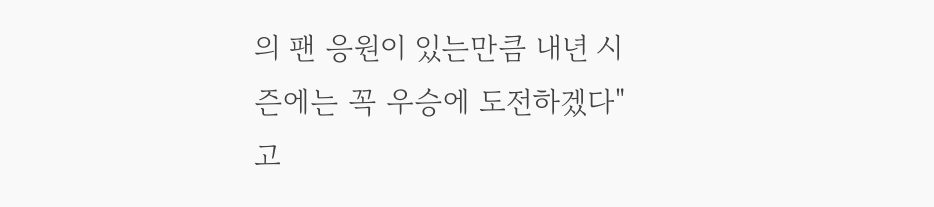의 팬 응원이 있는만큼 내년 시즌에는 꼭 우승에 도전하겠다"고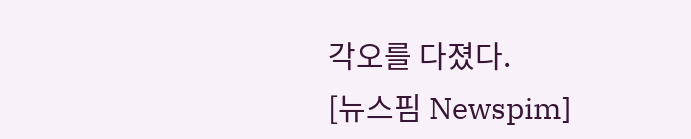각오를 다졌다.
[뉴스핌 Newspim]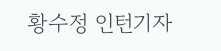황수정 인턴기자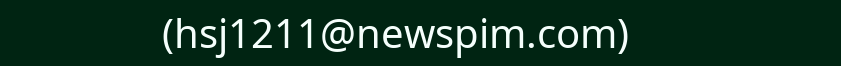(hsj1211@newspim.com)